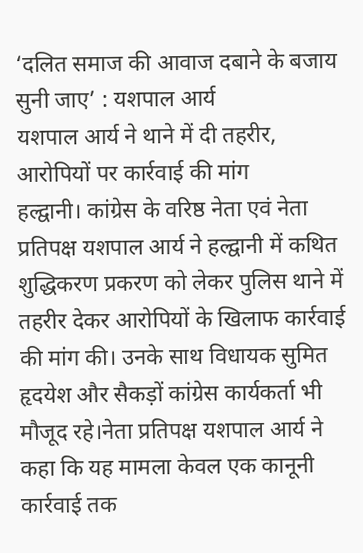‘दलित समाज की आवाज दबाने के बजाय सुनी जाए’ : यशपाल आर्य
यशपाल आर्य ने थाने में दी तहरीर, आरोपियों पर कार्रवाई की मांग
हल्द्वानी। कांग्रेस के वरिष्ठ नेता एवं नेता प्रतिपक्ष यशपाल आर्य ने हल्द्वानी में कथित शुद्धिकरण प्रकरण को लेकर पुलिस थाने में तहरीर देकर आरोपियों के खिलाफ कार्रवाई की मांग की। उनके साथ विधायक सुमित हृदयेश और सैकड़ों कांग्रेस कार्यकर्ता भी मौजूद रहे।नेता प्रतिपक्ष यशपाल आर्य ने कहा कि यह मामला केवल एक कानूनी कार्रवाई तक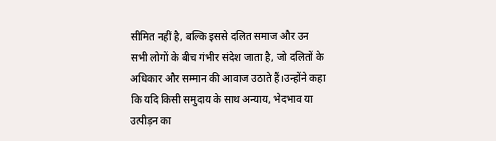सीमित नहीं है, बल्कि इससे दलित समाज और उन सभी लोगों के बीच गंभीर संदेश जाता है, जो दलितों के अधिकार और सम्मान की आवाज उठाते हैं।उन्होंने कहा कि यदि किसी समुदाय के साथ अन्याय, भेदभाव या उत्पीड़न का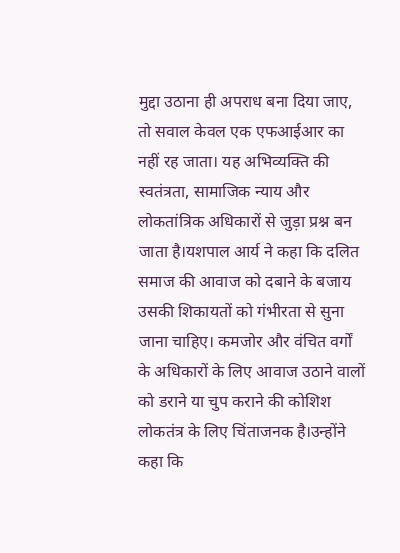मुद्दा उठाना ही अपराध बना दिया जाए, तो सवाल केवल एक एफआईआर का नहीं रह जाता। यह अभिव्यक्ति की स्वतंत्रता, सामाजिक न्याय और लोकतांत्रिक अधिकारों से जुड़ा प्रश्न बन जाता है।यशपाल आर्य ने कहा कि दलित समाज की आवाज को दबाने के बजाय उसकी शिकायतों को गंभीरता से सुना जाना चाहिए। कमजोर और वंचित वर्गों के अधिकारों के लिए आवाज उठाने वालों को डराने या चुप कराने की कोशिश लोकतंत्र के लिए चिंताजनक है।उन्होंने कहा कि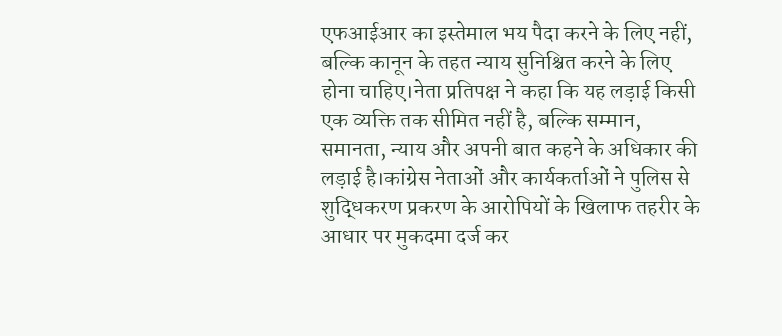एफआईआर का इस्तेमाल भय पैदा करने के लिए नहीं, बल्कि कानून के तहत न्याय सुनिश्चित करने के लिए होना चाहिए।नेता प्रतिपक्ष ने कहा कि यह लड़ाई किसी एक व्यक्ति तक सीमित नहीं है, बल्कि सम्मान, समानता, न्याय और अपनी बात कहने के अधिकार की लड़ाई है।कांग्रेस नेताओं और कार्यकर्ताओं ने पुलिस से शुद्धिकरण प्रकरण के आरोपियों के खिलाफ तहरीर के आधार पर मुकदमा दर्ज कर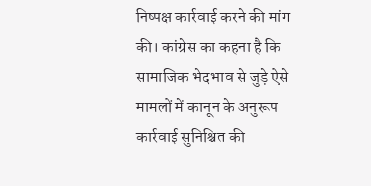निष्पक्ष कार्रवाई करने की मांग की। कांग्रेस का कहना है कि सामाजिक भेदभाव से जुड़े ऐसे मामलों में कानून के अनुरूप कार्रवाई सुनिश्चित की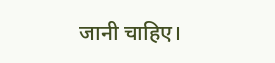जानी चाहिए।